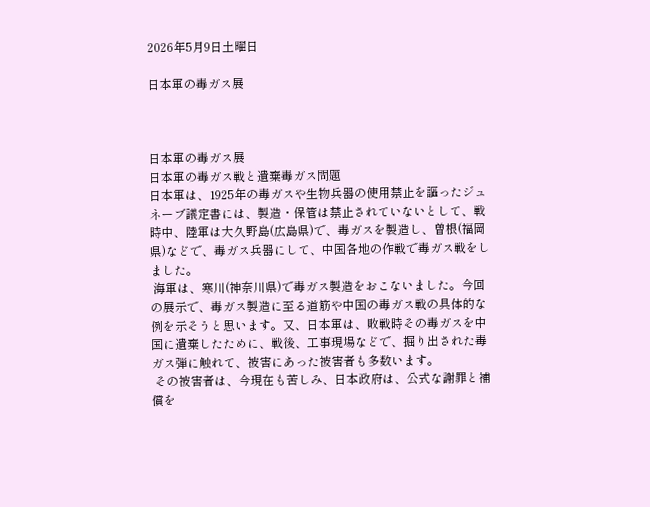2026年5月9日土曜日

日本軍の毒ガス展



日本軍の毒ガス展
日本軍の毒ガス戦と遺棄毒ガス問題
日本軍は、1925年の毒ガスや生物兵器の使用禁止を謳ったジュネーブ議定書には、製造・保管は禁止されていないとして、戦時中、陸軍は大久野島(広島県)で、毒ガスを製造し、曽根(福岡県)などで、毒ガス兵器にして、中国各地の作戦で毒ガス戦をしました。
 海軍は、寒川(神奈川県)で毒ガス製造をおこないました。今回の展示で、毒ガス製造に至る道筋や中国の毒ガス戦の具体的な例を示そうと思います。又、日本軍は、敗戦時その毒ガスを中国に遺棄したために、戦後、工事現場などで、掘り出された毒ガス弾に触れて、被害にあった被害者も多数います。
 その被害者は、今現在も苦しみ、日本政府は、公式な謝罪と補償を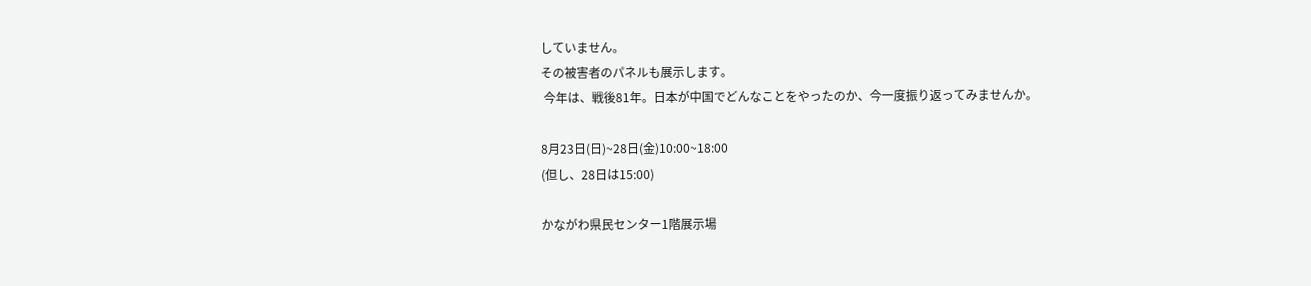していません。
その被害者のパネルも展示します。
 今年は、戦後81年。日本が中国でどんなことをやったのか、今一度振り返ってみませんか。

8月23日(日)~28日(金)10:00~18:00
(但し、28日は15:00)

かながわ県民センター1階展示場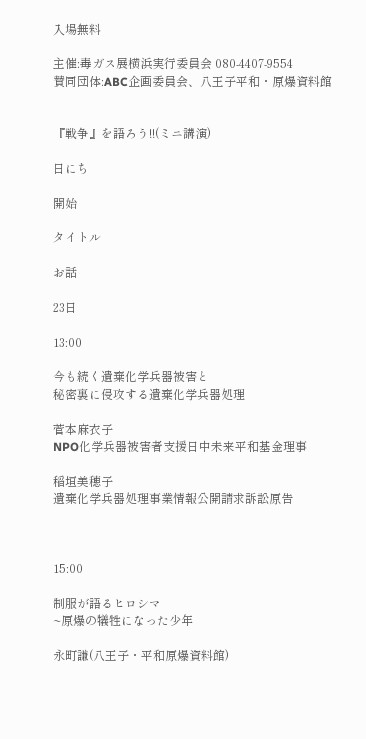入場無料

主催:毒ガス展横浜実行委員会 080-4407-9554
賛同団体:ABC企画委員会、八王子平和・原爆資料館


『戦争』を語ろう!!(ミニ講演)

日にち

開始

タイトル

お話

23日

13:00

今も続く遺棄化学兵器被害と
秘密裏に侵攻する遺棄化学兵器処理

菅本麻衣子
NPO化学兵器被害者支援日中未来平和基金理事

稲垣美穂子
遺棄化学兵器処理事業情報公開請求訴訟原告



15:00

制服が語るヒロシマ
~原爆の犠牲になった少年

永町謙(八王子・平和原爆資料館)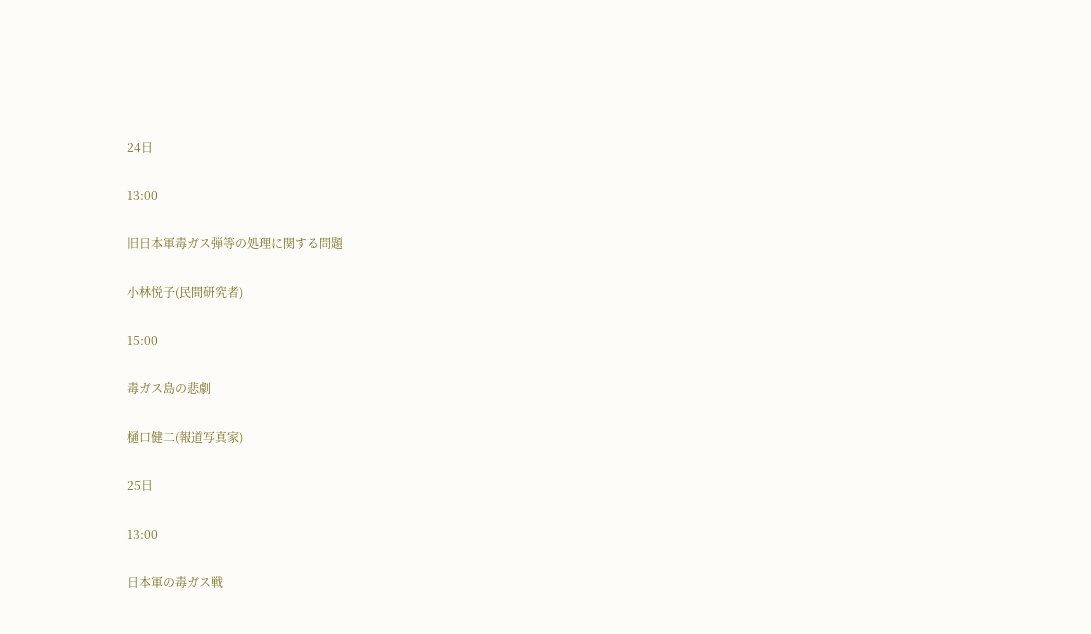24日

13:00

旧日本軍毒ガス弾等の処理に関する問題

小林悦子(民間研究者)

15:00

毒ガス島の悲劇

樋口健二(報道写真家)

25日

13:00

日本軍の毒ガス戦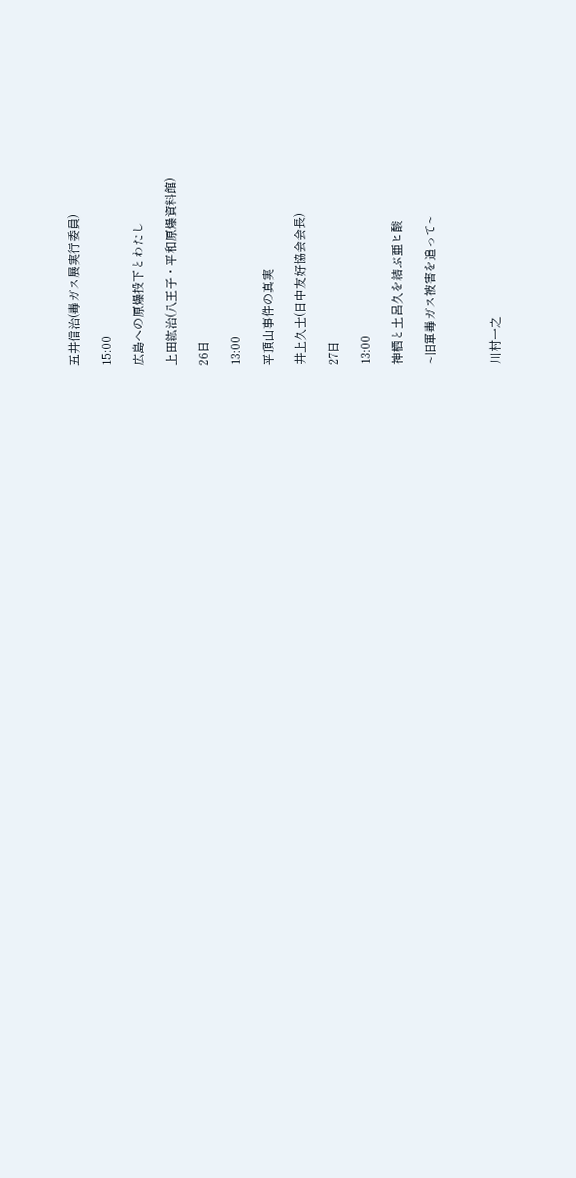五井信治(毒ガス展実行委員)

15:00

広島への原爆投下とわたし

上田紘治(八王子・平和原爆資料館)

26日

13:00

平頂山事件の真実

井上久士(日中友好協会会長)

27日

13:00

神栖と土呂久を結ぶ亜ヒ酸

~旧軍毒ガス被害を追って~



川村一之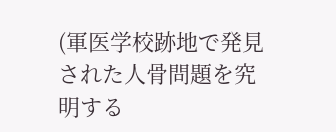(軍医学校跡地で発見された人骨問題を究明する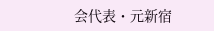会代表・元新宿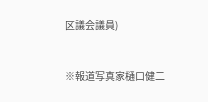区議会議員)


※報道写真家樋口健二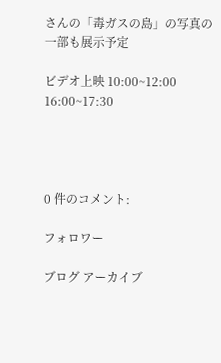さんの「毒ガスの島」の写真の一部も展示予定

ビデオ上映 10:00~12:00  16:00~17:30




0 件のコメント:

フォロワー

ブログ アーカイブ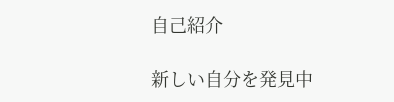自己紹介

新しい自分を発見中